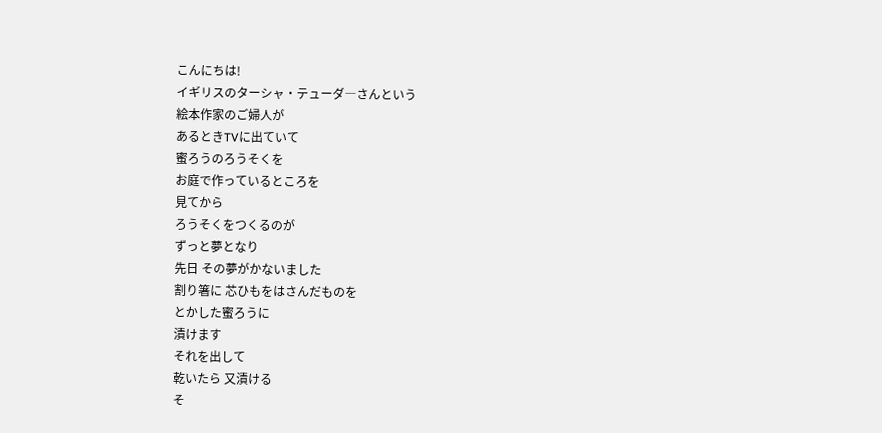こんにちは!
イギリスのターシャ・テューダ―さんという
絵本作家のご婦人が
あるときTVに出ていて
蜜ろうのろうそくを
お庭で作っているところを
見てから
ろうそくをつくるのが
ずっと夢となり
先日 その夢がかないました
割り箸に 芯ひもをはさんだものを
とかした蜜ろうに
漬けます
それを出して
乾いたら 又漬ける
そ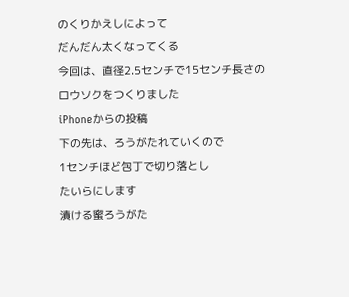のくりかえしによって
だんだん太くなってくる
今回は、直径2.5センチで15センチ長さの
ロウソクをつくりました
iPhoneからの投稿
下の先は、ろうがたれていくので
1センチほど包丁で切り落とし
たいらにします
漬ける蜜ろうがた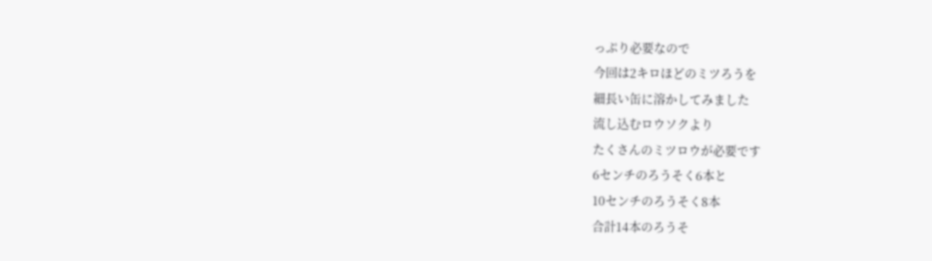っぷり必要なので
今回は2キロほどのミツろうを
細長い缶に溶かしてみました
流し込むロウソクより
たくさんのミツロウが必要です
6センチのろうそく6本と
10センチのろうそく8本
合計14本のろうそ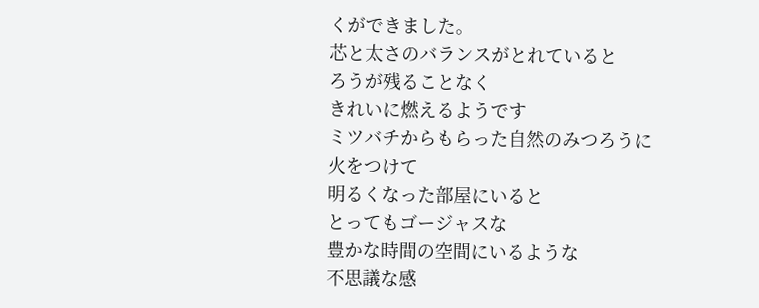くができました。
芯と太さのバランスがとれていると
ろうが残ることなく
きれいに燃えるようです
ミツバチからもらった自然のみつろうに
火をつけて
明るくなった部屋にいると
とってもゴージャスな
豊かな時間の空間にいるような
不思議な感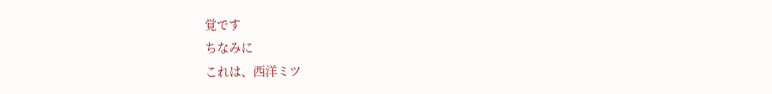覚です
ちなみに
これは、西洋ミツ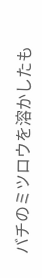バチのミツロウを溶かしたも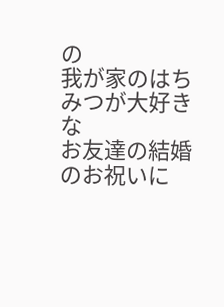の
我が家のはちみつが大好きな
お友達の結婚のお祝いに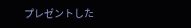プレゼントした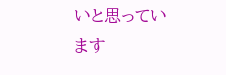いと思っています